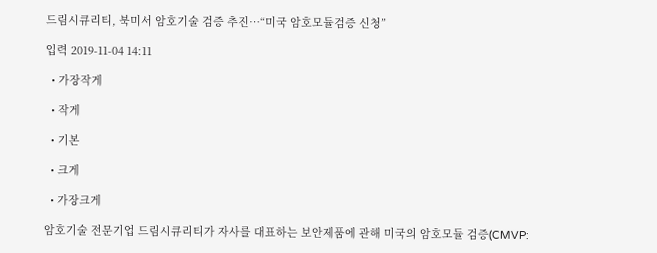드림시큐리티, 북미서 암호기술 검증 추진…“미국 암호모듈검증 신청”

입력 2019-11-04 14:11

  • 가장작게

  • 작게

  • 기본

  • 크게

  • 가장크게

암호기술 전문기업 드림시큐리티가 자사를 대표하는 보안제품에 관해 미국의 암호모듈 검증(CMVP: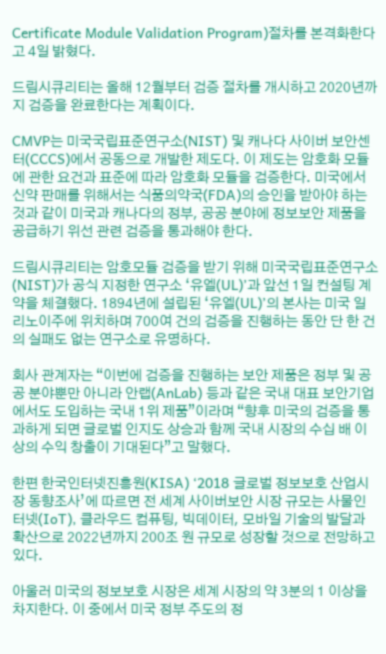Certificate Module Validation Program)절차를 본격화한다고 4일 밝혔다.

드림시큐리티는 올해 12월부터 검증 절차를 개시하고 2020년까지 검증을 완료한다는 계획이다.

CMVP는 미국국립표준연구소(NIST) 및 캐나다 사이버 보안센터(CCCS)에서 공동으로 개발한 제도다. 이 제도는 암호화 모듈에 관한 요건과 표준에 따라 암호화 모듈을 검증한다. 미국에서 신약 판매를 위해서는 식품의약국(FDA)의 승인을 받아야 하는 것과 같이 미국과 캐나다의 정부, 공공 분야에 정보보안 제품을 공급하기 위선 관련 검증을 통과해야 한다.

드림시큐리티는 암호모듈 검증을 받기 위해 미국국립표준연구소(NIST)가 공식 지정한 연구소 ‘유엘(UL)’과 앞선 1일 컨설팅 계약을 체결했다. 1894년에 설립된 ‘유엘(UL)’의 본사는 미국 일리노이주에 위치하며 700여 건의 검증을 진행하는 동안 단 한 건의 실패도 없는 연구소로 유명하다.

회사 관계자는 “이번에 검증을 진행하는 보안 제품은 정부 및 공공 분야뿐만 아니라 안랩(AnLab) 등과 같은 국내 대표 보안기업에서도 도입하는 국내 1위 제품”이라며 “향후 미국의 검증을 통과하게 되면 글로벌 인지도 상승과 함께 국내 시장의 수십 배 이상의 수익 창출이 기대된다”고 말했다.

한편 한국인터넷진흥원(KISA) ‘2018 글로벌 정보보호 산업시장 동향조사’에 따르면 전 세계 사이버보안 시장 규모는 사물인터넷(IoT), 클라우드 컴퓨팅, 빅데이터, 모바일 기술의 발달과 확산으로 2022년까지 200조 원 규모로 성장할 것으로 전망하고 있다.

아울러 미국의 정보보호 시장은 세계 시장의 약 3분의 1 이상을 차지한다. 이 중에서 미국 정부 주도의 정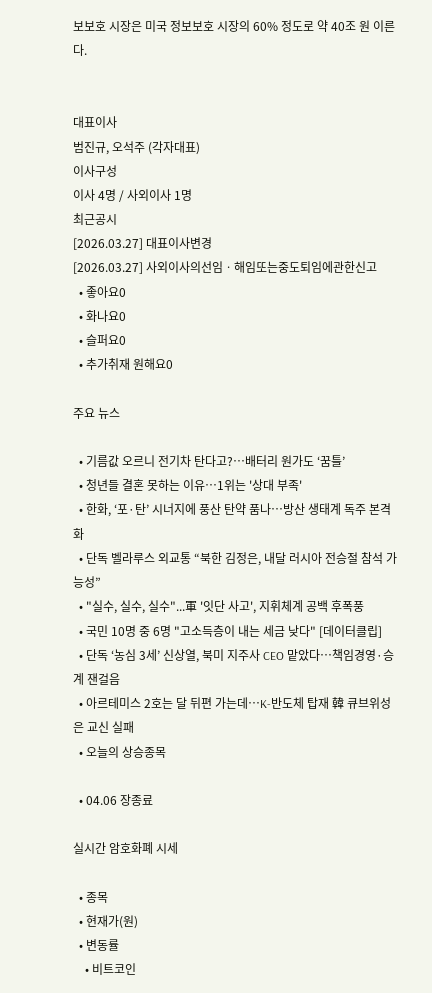보보호 시장은 미국 정보보호 시장의 60% 정도로 약 40조 원 이른다.


대표이사
범진규, 오석주 (각자대표)
이사구성
이사 4명 / 사외이사 1명
최근공시
[2026.03.27] 대표이사변경
[2026.03.27] 사외이사의선임ㆍ해임또는중도퇴임에관한신고
  • 좋아요0
  • 화나요0
  • 슬퍼요0
  • 추가취재 원해요0

주요 뉴스

  • 기름값 오르니 전기차 탄다고?…배터리 원가도 ‘꿈틀’
  • 청년들 결혼 못하는 이유…1위는 '상대 부족'
  • 한화, ‘포·탄’ 시너지에 풍산 탄약 품나…방산 생태계 독주 본격화
  • 단독 벨라루스 외교통 “북한 김정은, 내달 러시아 전승절 참석 가능성”
  • "실수, 실수, 실수"...軍 '잇단 사고', 지휘체계 공백 후폭풍
  • 국민 10명 중 6명 "고소득층이 내는 세금 낮다" [데이터클립]
  • 단독 ‘농심 3세’ 신상열, 북미 지주사 CEO 맡았다⋯책임경영·승계 잰걸음
  • 아르테미스 2호는 달 뒤편 가는데…K-반도체 탑재 韓 큐브위성은 교신 실패
  • 오늘의 상승종목

  • 04.06 장종료

실시간 암호화폐 시세

  • 종목
  • 현재가(원)
  • 변동률
    • 비트코인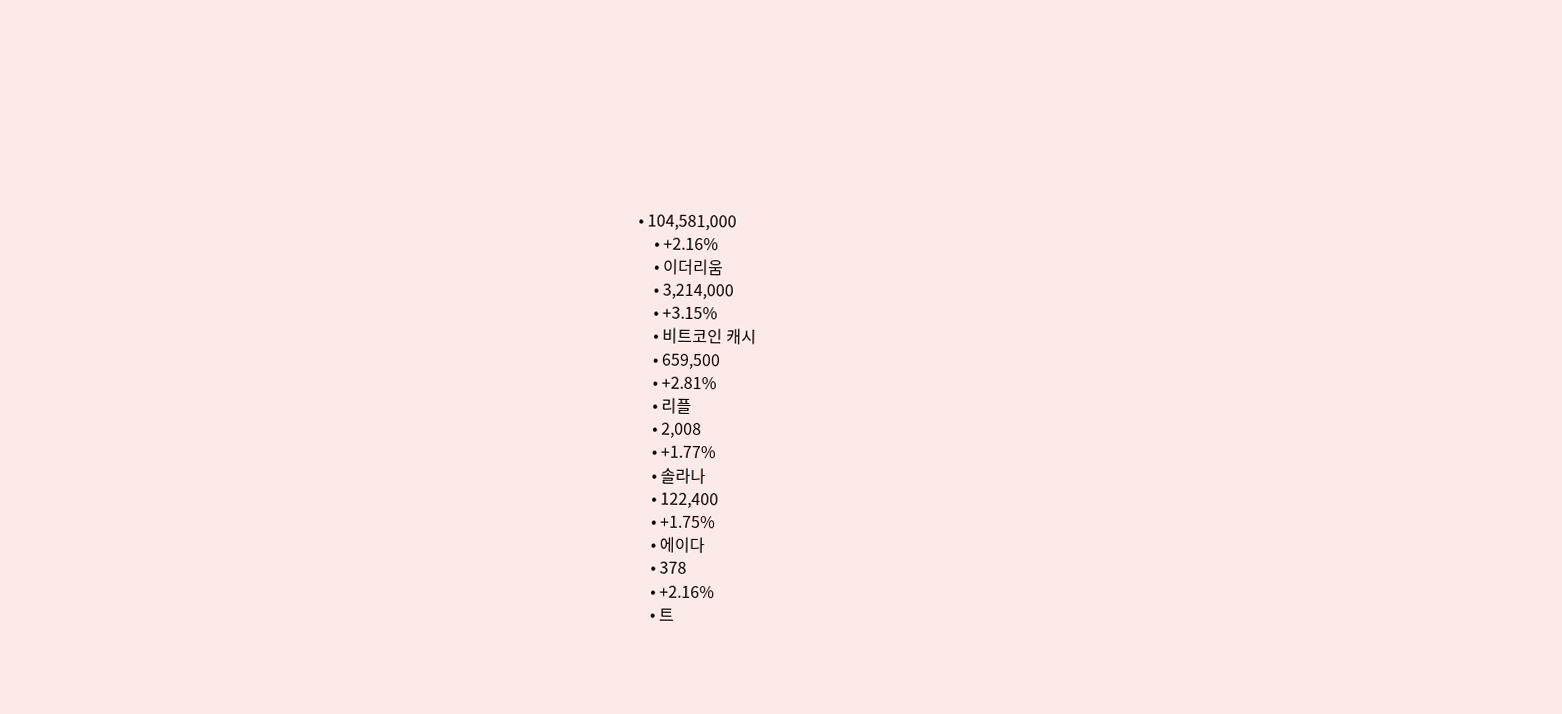• 104,581,000
    • +2.16%
    • 이더리움
    • 3,214,000
    • +3.15%
    • 비트코인 캐시
    • 659,500
    • +2.81%
    • 리플
    • 2,008
    • +1.77%
    • 솔라나
    • 122,400
    • +1.75%
    • 에이다
    • 378
    • +2.16%
    • 트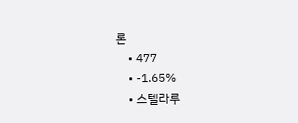론
    • 477
    • -1.65%
    • 스텔라루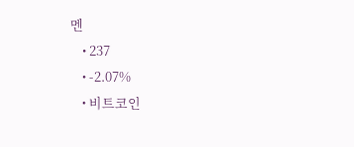멘
    • 237
    • -2.07%
    • 비트코인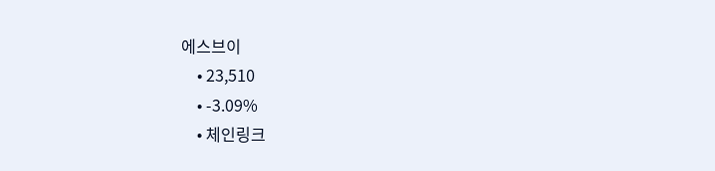에스브이
    • 23,510
    • -3.09%
    • 체인링크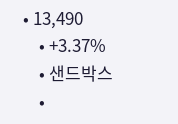• 13,490
    • +3.37%
    • 샌드박스
    •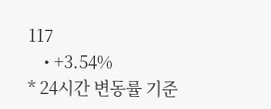117
    • +3.54%
* 24시간 변동률 기준